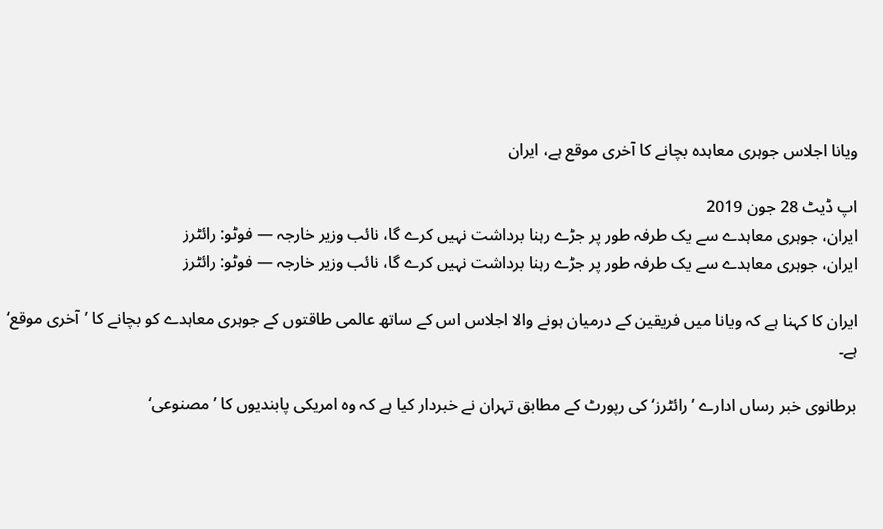ویانا اجلاس جوہری معاہدہ بچانے کا آخری موقع ہے، ایران

اپ ڈیٹ 28 جون 2019
ایران، جوہری معاہدے سے یک طرفہ طور پر جڑے رہنا برداشت نہیں کرے گا، نائب وزیر خارجہ — فوٹو: رائٹرز
ایران، جوہری معاہدے سے یک طرفہ طور پر جڑے رہنا برداشت نہیں کرے گا، نائب وزیر خارجہ — فوٹو: رائٹرز

ایران کا کہنا ہے کہ ویانا میں فریقین کے درمیان ہونے والا اجلاس اس کے ساتھ عالمی طاقتوں کے جوہری معاہدے کو بچانے کا ’آخری موقع‘ ہے۔

برطانوی خبر رساں ادارے ’رائٹرز‘ کی رپورٹ کے مطابق تہران نے خبردار کیا ہے کہ وہ امریکی پابندیوں کا ’مصنوعی‘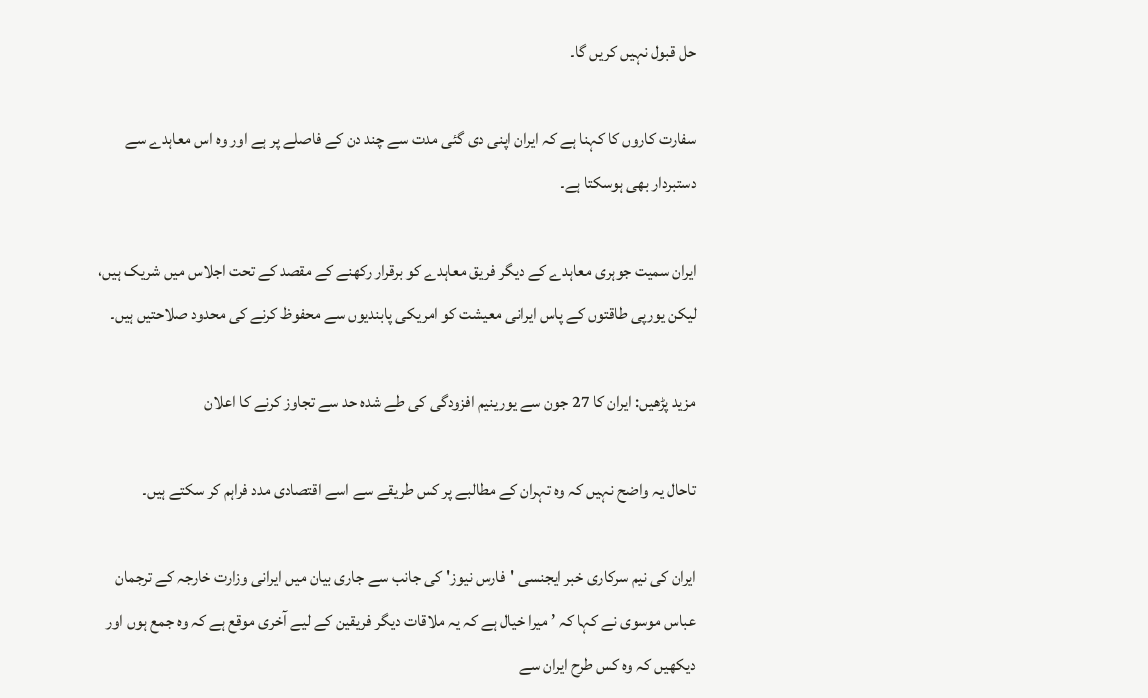حل قبول نہیں کریں گا۔

سفارت کاروں کا کہنا ہے کہ ایران اپنی دی گئی مدت سے چند دن کے فاصلے پر ہے اور وہ اس معاہدے سے دستبردار بھی ہوسکتا ہے۔

ایران سمیت جوہری معاہدے کے دیگر فریق معاہدے کو برقرار رکھنے کے مقصد کے تحت اجلاس میں شریک ہیں، لیکن یورپی طاقتوں کے پاس ایرانی معیشت کو امریکی پابندیوں سے محفوظ کرنے کی محدود صلاحتیں ہیں۔

مزید پڑھیں: ایران کا 27 جون سے یورینیم افزودگی کی طے شدہ حد سے تجاوز کرنے کا اعلان

تاحال یہ واضح نہیں کہ وہ تہران کے مطالبے پر کس طریقے سے اسے اقتصادی مدد فراہم کر سکتے ہیں۔

ایران کی نیم سرکاری خبر ایجنسی 'فارس نیوز' کی جانب سے جاری بیان میں ایرانی وزارت خارجہ کے ترجمان عباس موسوی نے کہا کہ ’ میرا خیال ہے کہ یہ ملاقات دیگر فریقین کے لیے آخری موقع ہے کہ وہ جمع ہوں اور دیکھیں کہ وہ کس طرح ایران سے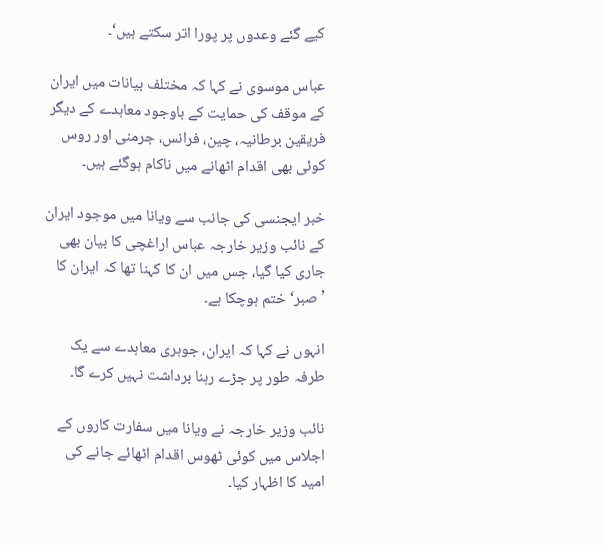کیے گئے وعدوں پر پورا اتر سکتے ہیں‘۔

عباس موسوی نے کہا کہ مختلف بیانات میں ایران کے موقف کی حمایت کے باوجود معاہدے کے دیگر فریقین برطانیہ، چین، فرانس، جرمنی اور روس کوئی بھی اقدام اٹھانے میں ناکام ہوگئے ہیں۔

خبر ایجنسی کی جانب سے ویانا میں موجود ایران کے نائب وزیر خارجہ عباس اراغچی کا بیان بھی جاری کیا گیا، جس میں ان کا کہنا تھا کہ ایران کا ’صبر‘ ختم ہوچکا ہے۔

انہوں نے کہا کہ ایران، جوہری معاہدے سے یک طرفہ طور پر جڑے رہنا برداشت نہیں کرے گا۔

نائب وزیر خارجہ نے ویانا میں سفارت کاروں کے اجلاس میں کوئی ٹھوس اقدام اٹھائے جانے کی امید کا اظہار کیا۔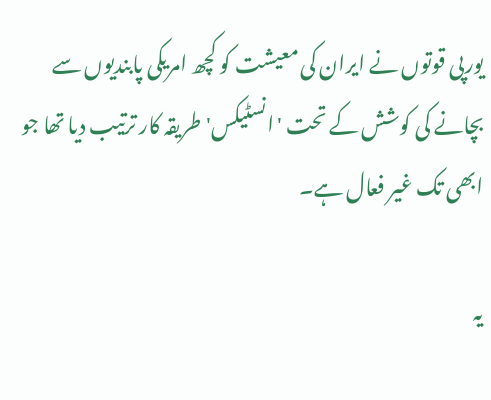یورپی قوتوں نے ایران کی معیشت کو کچھ امریکی پابندیوں سے بچانے کی کوشش کے تحت 'انسٹیکس' طریقہ کار ترتیب دیا تھا جو ابھی تک غیر فعال ہے۔

یہ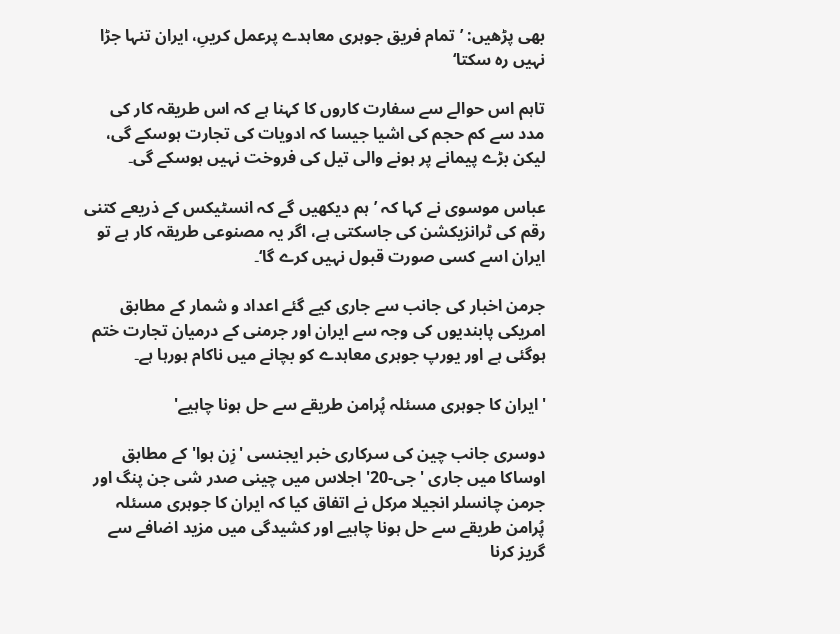بھی پڑھیں: ’تمام فریق جوہری معاہدے پرعمل کریںِ، ایران تنہا جڑا نہیں رہ سکتا‘

تاہم اس حوالے سے سفارت کاروں کا کہنا ہے کہ اس طریقہ کار کی مدد سے کم حجم کی اشیا جیسا کہ ادویات کی تجارت ہوسکے گی، لیکن بڑے پیمانے پر ہونے والی تیل کی فروخت نہیں ہوسکے گی۔

عباس موسوی نے کہا کہ ’ہم دیکھیں گے کہ انسٹیکس کے ذریعے کتنی رقم کی ٹرانزیکشن کی جاسکتی ہے، اگر یہ مصنوعی طریقہ کار ہے تو ایران اسے کسی صورت قبول نہیں کرے گا‘۔

جرمن اخبار کی جانب سے جاری کیے گئے اعداد و شمار کے مطابق امریکی پابندیوں کی وجہ سے ایران اور جرمنی کے درمیان تجارت ختم ہوگئی ہے اور یورپ جوہری معاہدے کو بچانے میں ناکام ہورہا ہے۔

'ایران کا جوہری مسئلہ پُرامن طریقے سے حل ہونا چاہیے'

دوسری جانب چین کی سرکاری خبر ایجنسی 'زِن ہوا' کے مطابق اوساکا میں جاری 'جی-20' اجلاس میں چینی صدر شی جن پنگ اور جرمن چانسلر انجیلا مرکل نے اتفاق کیا کہ ایران کا جوہری مسئلہ پُرامن طریقے سے حل ہونا چاہیے اور کشیدگی میں مزید اضافے سے گریز کرنا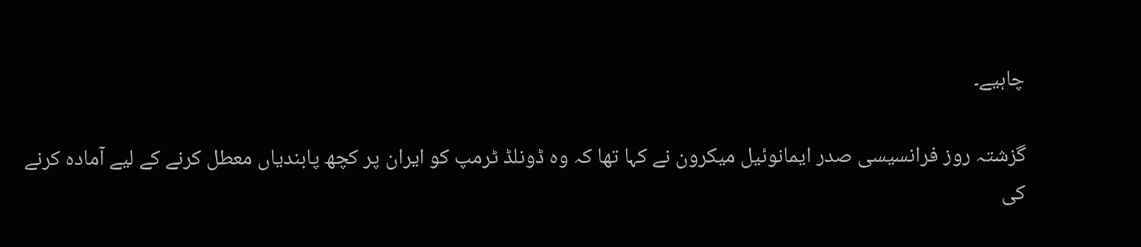چاہیے۔

گزشتہ روز فرانسیسی صدر ایمانوئیل میکرون نے کہا تھا کہ وہ ڈونلڈ ٹرمپ کو ایران پر کچھ پابندیاں معطل کرنے کے لیے آمادہ کرنے کی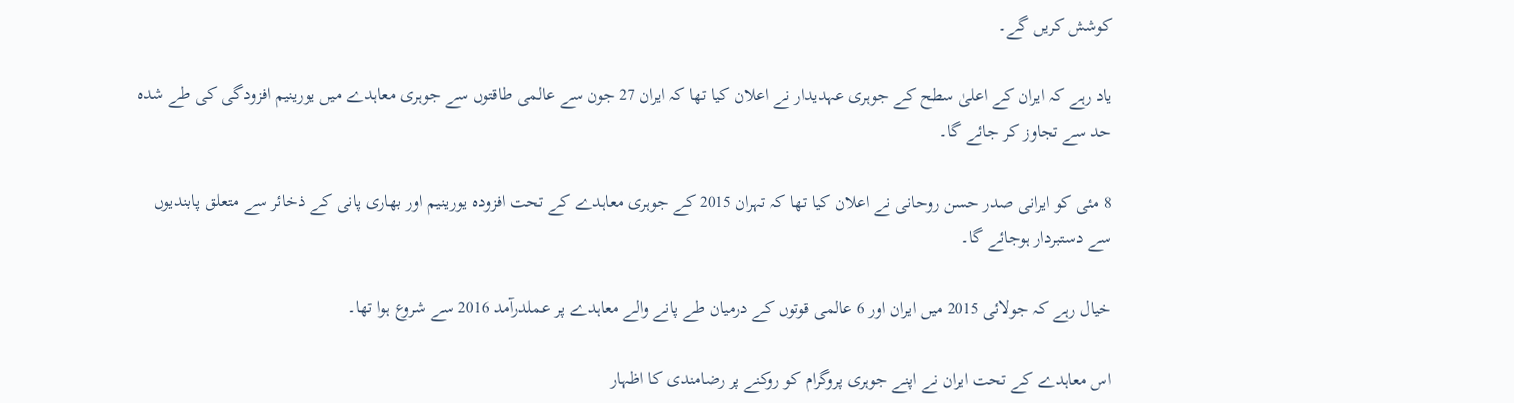کوشش کریں گے۔

یاد رہے کہ ایران کے اعلیٰ سطح کے جوہری عہدیدار نے اعلان کیا تھا کہ ایران 27 جون سے عالمی طاقتوں سے جوہری معاہدے میں یورینیم افزودگی کی طے شدہ حد سے تجاوز کر جائے گا۔

8 مئی کو ایرانی صدر حسن روحانی نے اعلان کیا تھا کہ تہران 2015 کے جوہری معاہدے کے تحت افزودہ یورینیم اور بھاری پانی کے ذخائر سے متعلق پابندیوں سے دستبردار ہوجائے گا۔

خیال رہے کہ جولائی 2015 میں ایران اور 6 عالمی قوتوں کے درمیان طے پانے والے معاہدے پر عملدرآمد 2016 سے شروع ہوا تھا۔

اس معاہدے کے تحت ایران نے اپنے جوہری پروگرام کو روکنے پر رضامندی کا اظہار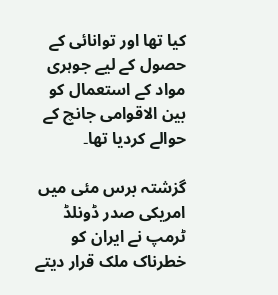کیا تھا اور توانائی کے حصول کے لیے جوہری مواد کے استعمال کو بین الاقوامی جانچ کے حوالے کردیا تھا۔

گزشتہ برس مئی میں امریکی صدر ڈونلڈ ٹرمپ نے ایران کو خطرناک ملک قرار دیتے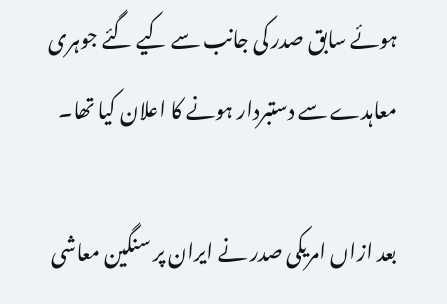ہوئے سابق صدر کی جانب سے کیے گئے جوہری معاہدے سے دستبردار ہونے کا اعلان کیا تھا۔

بعد ازاں امریکی صدر نے ایران پر سنگین معاشی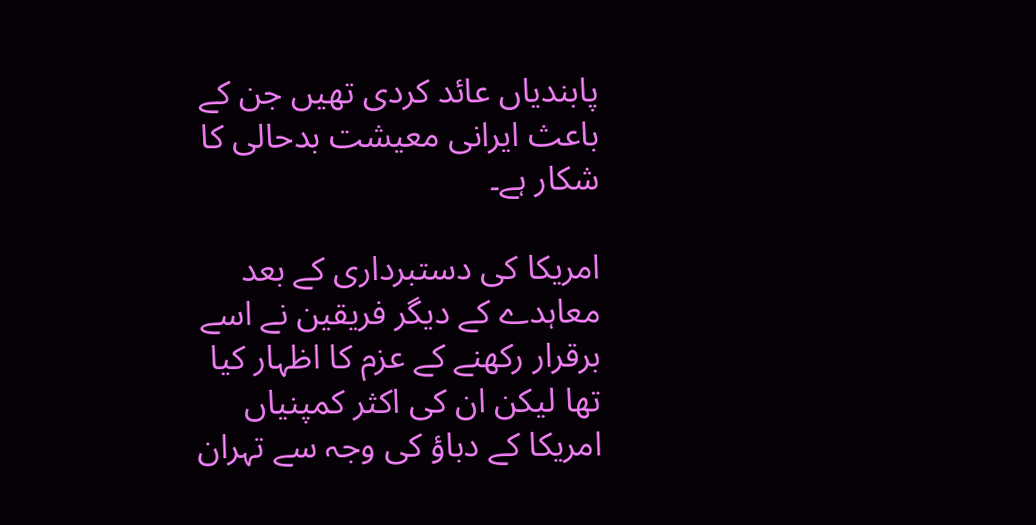پابندیاں عائد کردی تھیں جن کے باعث ایرانی معیشت بدحالی کا شکار ہے۔

امریکا کی دستبرداری کے بعد معاہدے کے دیگر فریقین نے اسے برقرار رکھنے کے عزم کا اظہار کیا تھا لیکن ان کی اکثر کمپنیاں امریکا کے دباؤ کی وجہ سے تہران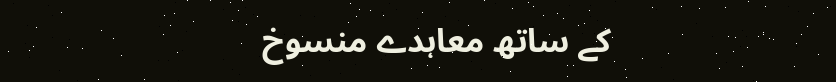کے ساتھ معاہدے منسوخ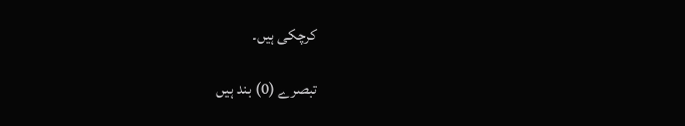کرچکی ہیں۔

تبصرے (0) بند ہیں